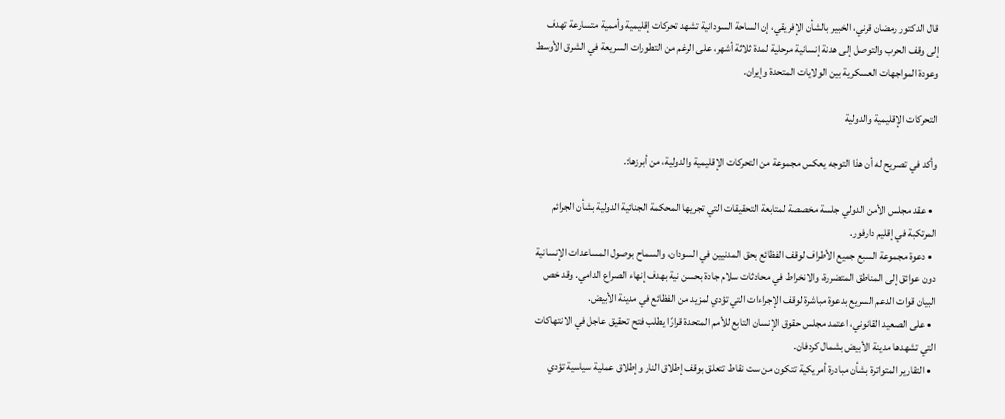قال الدكتور رمضان قرني، الخبير بالشأن الإفريقي، إن الساحة السودانية تشهد تحركات إقليمية وأممية متسارعة تهدف إلى وقف الحرب والتوصل إلى هدنة إنسانية مرحلية لمدة ثلاثة أشهر، على الرغم من التطورات السريعة في الشرق الأوسط وعودة المواجهات العسكرية بين الولايات المتحدة وإيران.

التحركات الإقليمية والدولية

وأكد في تصريح له أن هذا التوجه يعكس مجموعة من التحركات الإقليمية والدولية، من أبرزها:.

  • عقد مجلس الأمن الدولي جلسة مخصصة لمتابعة التحقيقات التي تجريها المحكمة الجنائية الدولية بشأن الجرائم المرتكبة في إقليم دارفور.
  • دعوة مجموعة السبع جميع الأطراف لوقف الفظائع بحق المدنيين في السودان، والسماح بوصول المساعدات الإنسانية دون عوائق إلى المناطق المتضررة، والانخراط في محادثات سلام جادة بحسن نية بهدف إنهاء الصراع الدامي. وقد خص البيان قوات الدعم السريع بدعوة مباشرة لوقف الإجراءات التي تؤدي لمزيد من الفظائع في مدينة الأبيض.
  • على الصعيد القانوني، اعتمد مجلس حقوق الإنسان التابع للأمم المتحدة قرارًا يطلب فتح تحقيق عاجل في الانتهاكات التي تشهدها مدينة الأبيض بشمال كردفان.
  • التقارير المتواترة بشأن مبادرة أمريكية تتكون من ست نقاط تتعلق بوقف إطلاق النار وإطلاق عملية سياسية تؤدي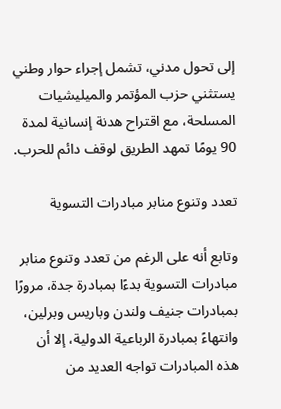إلى تحول مدني، تشمل إجراء حوار وطني يستثني حزب المؤتمر والميليشيات المسلحة، مع اقتراح هدنة إنسانية لمدة 90 يومًا تمهد الطريق لوقف دائم للحرب.

تعدد وتنوع منابر مبادرات التسوية

وتابع أنه على الرغم من تعدد وتنوع منابر مبادرات التسوية بدءًا بمبادرة جدة، مرورًا بمبادرات جنيف ولندن وباريس وبرلين، وانتهاءً بمبادرة الرباعية الدولية، إلا أن هذه المبادرات تواجه العديد من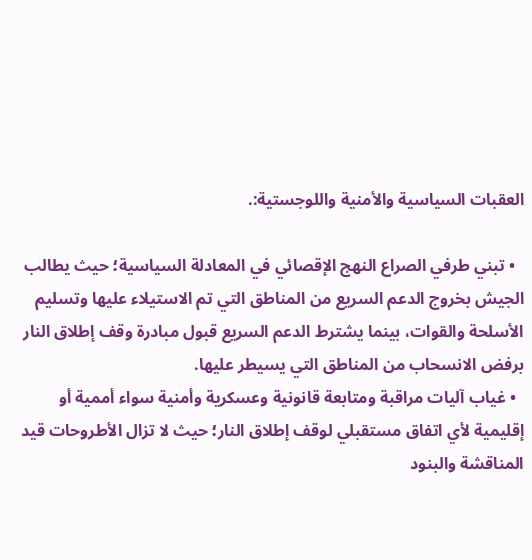العقبات السياسية والأمنية واللوجستية:.

  • تبني طرفي الصراع النهج الإقصائي في المعادلة السياسية؛ حيث يطالب الجيش بخروج الدعم السريع من المناطق التي تم الاستيلاء عليها وتسليم الأسلحة والقوات، بينما يشترط الدعم السريع قبول مبادرة وقف إطلاق النار برفض الانسحاب من المناطق التي يسيطر عليها.
  • غياب آليات مراقبة ومتابعة قانونية وعسكرية وأمنية سواء أممية أو إقليمية لأي اتفاق مستقبلي لوقف إطلاق النار؛ حيث لا تزال الأطروحات قيد المناقشة والبنود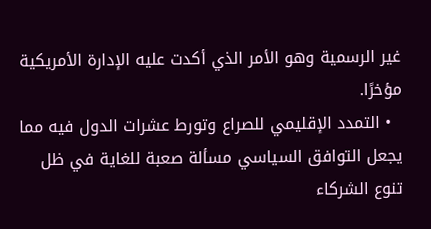غير الرسمية وهو الأمر الذي أكدت عليه الإدارة الأمريكية مؤخرًا.
  • التمدد الإقليمي للصراع وتورط عشرات الدول فيه مما يجعل التوافق السياسي مسألة صعبة للغاية في ظل تنوع الشركاء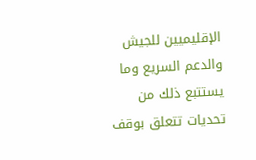الإقليميين للجيش والدعم السريع وما يستتبع ذلك من تحديات تتعلق بوقف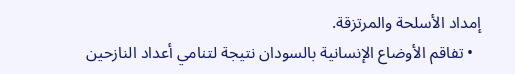إمداد الأسلحة والمرتزقة.
  • تفاقم الأوضاع الإنسانية بالسودان نتيجة لتنامي أعداد النازحين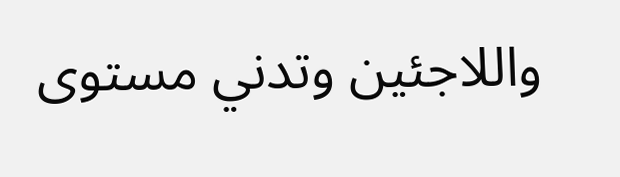واللاجئين وتدني مستوى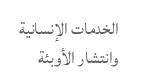الخدمات الإنسانية وانتشار الأوبئة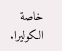خاصة الكوليرا.